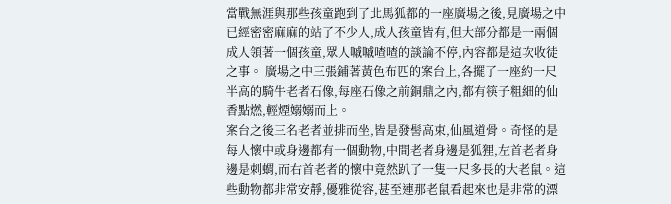當戰無涯與那些孩童跑到了北馬狐都的一座廣場之後,見廣場之中已經密密麻麻的站了不少人,成人孩童皆有,但大部分都是一兩個成人領著一個孩童,眾人嘁嘁喳喳的談論不停,內容都是這次收徒之事。 廣場之中三張鋪著黃色布匹的案台上,各擺了一座約一尺半高的騎牛老者石像,每座石像之前銅鼎之內,都有筷子粗細的仙香點燃,輕煙嫋嫋而上。
案台之後三名老者並排而坐,皆是發髻高束,仙風道骨。奇怪的是每人懷中或身邊都有一個動物,中間老者身邊是狐狸,左首老者身邊是刺蝟,而右首老者的懷中竟然趴了一隻一尺多長的大老鼠。這些動物都非常安靜,優雅從容,甚至連那老鼠看起來也是非常的漂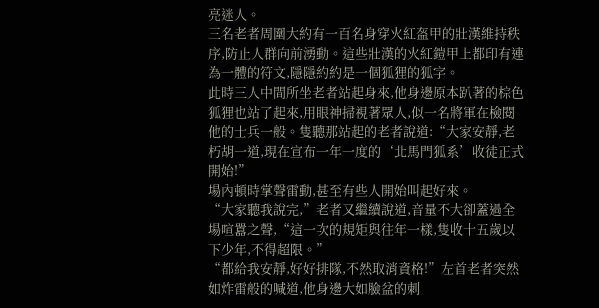亮迷人。
三名老者周圍大約有一百名身穿火紅盔甲的壯漢維持秩序,防止人群向前湧動。這些壯漢的火紅鎧甲上都印有連為一體的符文,隱隱約約是一個狐狸的狐字。
此時三人中間所坐老者站起身來,他身邊原本趴著的棕色狐狸也站了起來,用眼神掃視著眾人,似一名將軍在檢閱他的士兵一般。隻聽那站起的老者說道:“大家安靜,老朽胡一道,現在宣布一年一度的‘北馬門狐系’收徒正式開始!”
場內頓時掌聲雷動,甚至有些人開始叫起好來。
“大家聽我說完,”老者又繼續說道,音量不大卻蓋過全場喧囂之聲,“這一次的規矩與往年一樣,隻收十五歲以下少年,不得超限。”
“都給我安靜,好好排隊,不然取消資格!”左首老者突然如炸雷般的喊道,他身邊大如臉盆的刺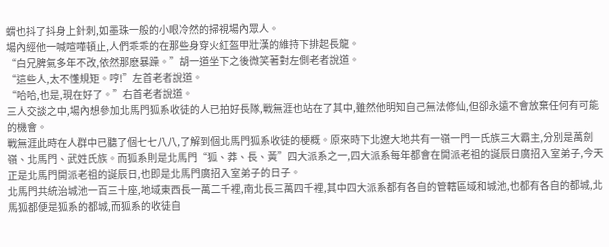蝟也抖了抖身上針刺,如墨珠一般的小眼冷然的掃視場內眾人。
場內經他一喊喧嘩頓止,人們乖乖的在那些身穿火紅盔甲壯漢的維持下排起長龍。
“白兄脾氣多年不改,依然那麽暴躁。”胡一道坐下之後微笑著對左側老者說道。
“這些人,太不懂規矩。哼!”左首老者說道。
“哈哈,也是,現在好了。”右首老者說道。
三人交談之中,場內想參加北馬門狐系收徒的人已拍好長隊,戰無涯也站在了其中,雖然他明知自己無法修仙,但卻永遠不會放棄任何有可能的機會。
戰無涯此時在人群中已聽了個七七八八,了解到個北馬門狐系收徒的梗概。原來時下北遼大地共有一嶺一門一氏族三大霸主,分別是萬劍嶺、北馬門、武姓氏族。而狐系則是北馬門“狐、莽、長、黃”四大派系之一,四大派系每年都會在開派老祖的誕辰日廣招入室弟子,今天正是北馬門開派老祖的誕辰日,也即是北馬門廣招入室弟子的日子。
北馬門共統治城池一百三十座,地域東西長一萬二千裡,南北長三萬四千裡,其中四大派系都有各自的管轄區域和城池,也都有各自的都城,北馬狐都便是狐系的都城,而狐系的收徒自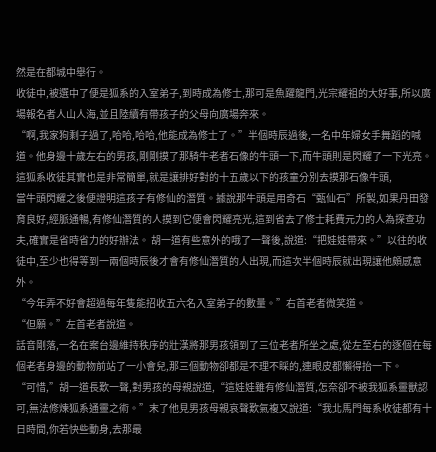然是在都城中舉行。
收徒中,被選中了便是狐系的入室弟子,到時成為修士,那可是魚躍龍門,光宗耀祖的大好事,所以廣場報名者人山人海,並且陸續有帶孩子的父母向廣場奔來。
“啊,我家狗剩子過了,哈哈,哈哈,他能成為修士了。”半個時辰過後,一名中年婦女手舞蹈的喊道。他身邊十歲左右的男孩,剛剛摸了那騎牛老者石像的牛頭一下,而牛頭則是閃耀了一下光亮。
這狐系收徒其實也是非常簡單,就是讓排好對的十五歲以下的孩童分別去摸那石像牛頭,
當牛頭閃耀之後便證明這孩子有修仙的潛質。據說那牛頭是用奇石“甄仙石”所製,如果丹田發育良好,經脈通暢,有修仙潛質的人摸到它便會閃耀亮光,這到省去了修士耗費元力的人為探查功夫,確實是省時省力的好辦法。 胡一道有些意外的哦了一聲後,說道:“把娃娃帶來。”以往的收徒中,至少也得等到一兩個時辰後才會有修仙潛質的人出現,而這次半個時辰就出現讓他頗感意外。
“今年弄不好會超過每年隻能招收五六名入室弟子的數量。”右首老者微笑道。
“但願。”左首老者說道。
話音剛落,一名在案台邊維持秩序的壯漢將那男孩領到了三位老者所坐之處,從左至右的逐個在每個老者身邊的動物前站了一小會兒,那三個動物卻都是不理不睬的,連眼皮都懶得抬一下。
“可惜,”胡一道長歎一聲,對男孩的母親說道,“這娃娃雖有修仙潛質,怎奈卻不被我狐系靈獸認可,無法修煉狐系通靈之術。”末了他見男孩母親哀聲歎氣複又說道:“我北馬門每系收徒都有十日時間,你若快些動身,去那最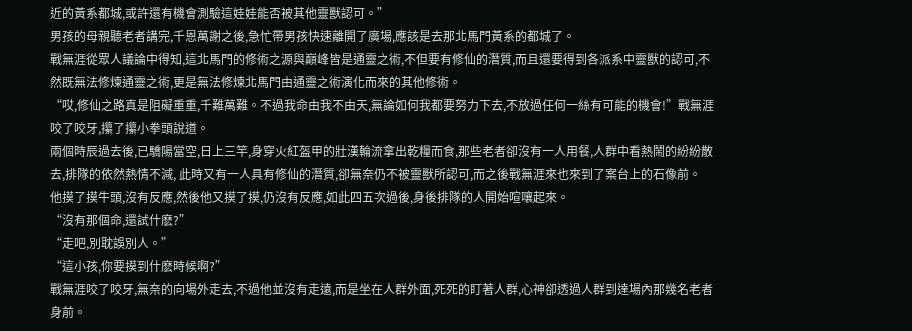近的黃系都城,或許還有機會測驗這娃娃能否被其他靈獸認可。”
男孩的母親聽老者講完,千恩萬謝之後,急忙帶男孩快速離開了廣場,應該是去那北馬門黃系的都城了。
戰無涯從眾人議論中得知,這北馬門的修術之源與巔峰皆是通靈之術,不但要有修仙的潛質,而且還要得到各派系中靈獸的認可,不然既無法修煉通靈之術,更是無法修煉北馬門由通靈之術演化而來的其他修術。
“哎,修仙之路真是阻礙重重,千難萬難。不過我命由我不由天,無論如何我都要努力下去,不放過任何一絲有可能的機會!”戰無涯咬了咬牙,攥了攥小拳頭說道。
兩個時辰過去後,已驕陽當空,日上三竿,身穿火紅盔甲的壯漢輪流拿出乾糧而食,那些老者卻沒有一人用餐,人群中看熱鬧的紛紛散去,排隊的依然熱情不減, 此時又有一人具有修仙的潛質,卻無奈仍不被靈獸所認可,而之後戰無涯來也來到了案台上的石像前。
他摸了摸牛頭,沒有反應,然後他又摸了摸,仍沒有反應,如此四五次過後,身後排隊的人開始喧嚷起來。
“沒有那個命,還試什麽?”
“走吧,別耽誤別人。”
“這小孩,你要摸到什麽時候啊?”
戰無涯咬了咬牙,無奈的向場外走去,不過他並沒有走遠,而是坐在人群外面,死死的盯著人群,心神卻透過人群到達場內那幾名老者身前。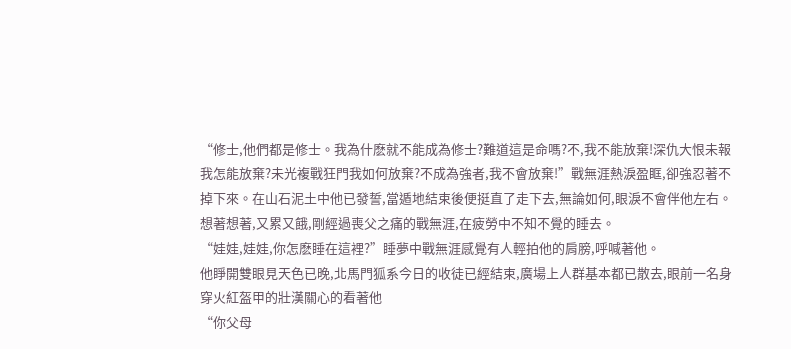“修士,他們都是修士。我為什麽就不能成為修士?難道這是命嗎?不,我不能放棄!深仇大恨未報我怎能放棄?未光複戰狂門我如何放棄?不成為強者,我不會放棄!”戰無涯熱淚盈眶,卻強忍著不掉下來。在山石泥土中他已發誓,當遁地結束後便挺直了走下去,無論如何,眼淚不會伴他左右。
想著想著,又累又餓,剛經過喪父之痛的戰無涯,在疲勞中不知不覺的睡去。
“娃娃,娃娃,你怎麽睡在這裡?”睡夢中戰無涯感覺有人輕拍他的肩膀,呼喊著他。
他睜開雙眼見天色已晚,北馬門狐系今日的收徒已經結束,廣場上人群基本都已散去,眼前一名身穿火紅盔甲的壯漢關心的看著他
“你父母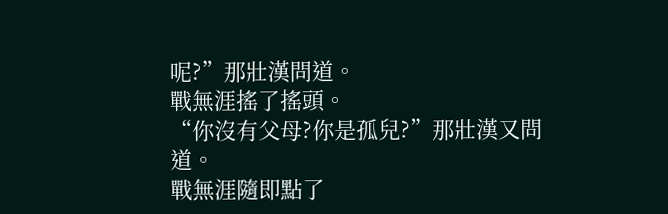呢?”那壯漢問道。
戰無涯搖了搖頭。
“你沒有父母?你是孤兒?”那壯漢又問道。
戰無涯隨即點了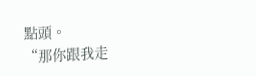點頭。
“那你跟我走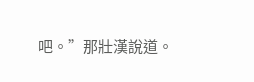吧。”那壯漢說道。